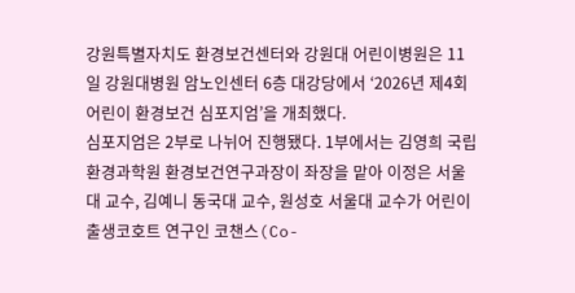강원특별자치도 환경보건센터와 강원대 어린이병원은 11일 강원대병원 암노인센터 6층 대강당에서 ‘2026년 제4회 어린이 환경보건 심포지엄’을 개최했다.
심포지엄은 2부로 나뉘어 진행됐다. 1부에서는 김영희 국립환경과학원 환경보건연구과장이 좌장을 맡아 이정은 서울대 교수, 김예니 동국대 교수, 원성호 서울대 교수가 어린이 출생코호트 연구인 코챈스(Co-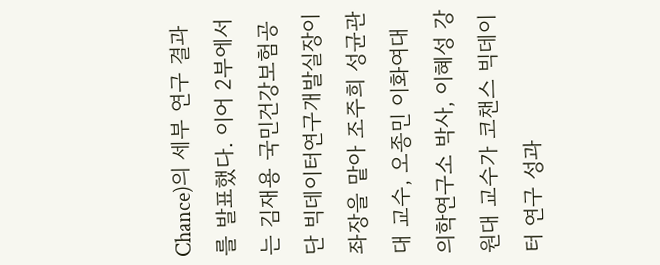Chance)의 세부 연구 결과를 발표했다. 이어 2부에서는 김재용 국민건강보험공단 빅데이터연구개발실장이 좌장을 맡아 조주희 성균관대 교수, 오종민 이화여대 의학연구소 박사, 이혜성 강원대 교수가 코챈스 빅데이터 연구 성과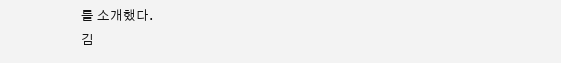를 소개했다.
김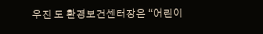우진 도 환경보건센터장은 “어린이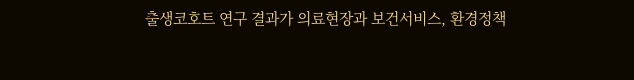출생코호트 연구 결과가 의료현장과 보건서비스, 환경정책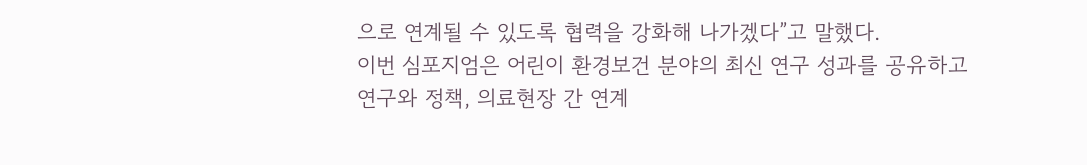으로 연계될 수 있도록 협력을 강화해 나가겠다”고 말했다.
이번 심포지엄은 어린이 환경보건 분야의 최신 연구 성과를 공유하고 연구와 정책, 의료현장 간 연계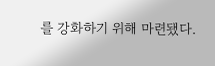를 강화하기 위해 마련됐다.